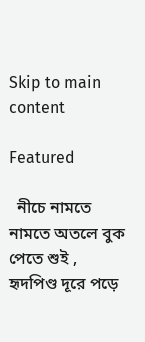Skip to main content

Featured

  নীচে নামতে নামতে অতলে বুক পেতে শুই ,   হৃদপিণ্ড দূরে পড়ে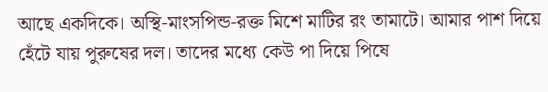আছে একদিকে। অস্থি-মাংসপিন্ড-রক্ত মিশে মাটির রং তামাটে। আমার পাশ দিয়ে হেঁটে যায় পুরুষের দল। তাদের মধ্যে কেউ পা দিয়ে পিষে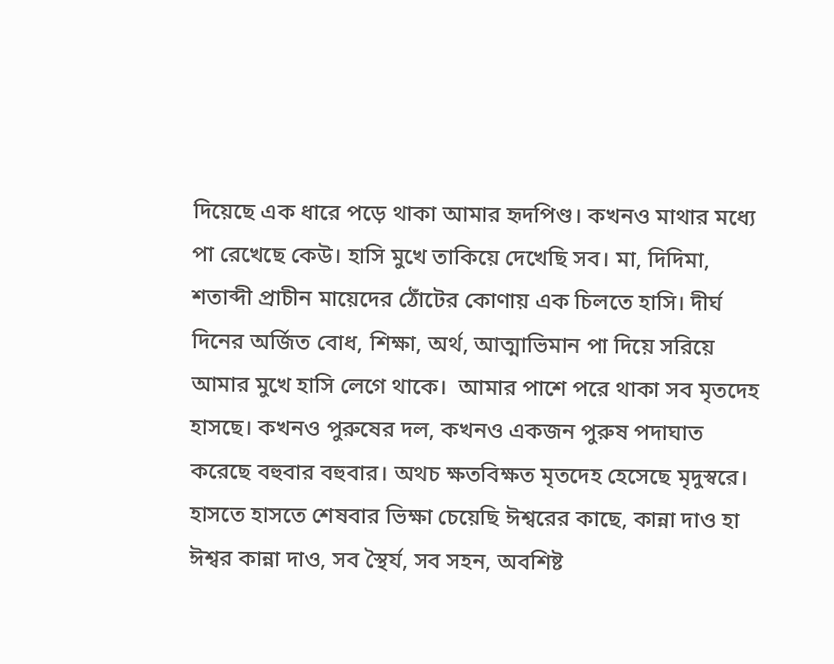দিয়েছে এক ধারে পড়ে থাকা আমার হৃদপিণ্ড। কখনও মাথার মধ্যে পা রেখেছে কেউ। হাসি মুখে তাকিয়ে দেখেছি সব। মা, দিদিমা, শতাব্দী প্রাচীন মায়েদের ঠোঁটের কোণায় এক চিলতে হাসি। দীর্ঘ দিনের অর্জিত বোধ, শিক্ষা, অর্থ, আত্মাভিমান পা দিয়ে সরিয়ে আমার মুখে হাসি লেগে থাকে।  আমার পাশে পরে থাকা সব মৃতদেহ হাসছে। কখনও পুরুষের দল, কখনও একজন পুরুষ পদাঘাত করেছে বহুবার বহুবার। অথচ ক্ষতবিক্ষত মৃতদেহ হেসেছে মৃদুস্বরে। হাসতে হাসতে শেষবার ভিক্ষা চেয়েছি ঈশ্বরের কাছে, কান্না দাও হা ঈশ্বর কান্না দাও, সব স্থৈর্য, সব সহন, অবশিষ্ট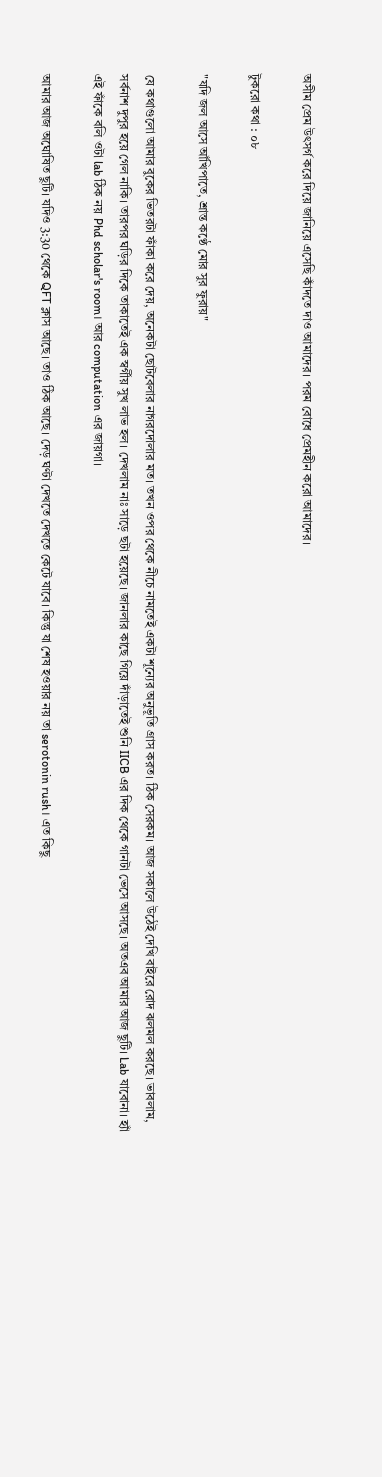অসীম প্রেম উৎসর্গ করে দিয়ে জানিয়ে এসেছি কাঁদতে দাও আমাদের। পরম বোধে প্রেমহীন করো আমাদের।

টুকরো কথা : ০৮

"যদি জল আসে আঁখিপাতে, শ্রান্ত কণ্ঠে মোর সুর ফুরায়"

যে কথাগুলো আমার বুকের ভিতরটা ফাঁকা করে দেয়, অনেকটা ছোটবেলার নাগরদোলার মত। তখন ওপর থেকে নীচে নামতেই একটা শূন্যের অনুভূতি গ্রাস করত। ঠিক সেরকম। আজ সকালে উঠেই দেখি বাইরে রোদ ঝলমল করছে। ভাবলাম, সর্বনাশ দুপুর হয়ে গেল নাকি। তারপর ঘড়ির দিকে তাকাতেই এক স্বর্গীয় সুখ লাভ হল। দেখলাম নাঃ সাড়ে ছটা হয়েছে। জানলার কাছে গিয়ে দাঁড়াতেই শুনি IICB এর দিক থেকে গানটা ভেসে আসছে। অতএব আমার আজ ছুটি। Lab যাবোনা। হ্যাঁ এই ফাঁকে বলি ওটা lab ঠিক নয় Phd scholar's room। আর computation এর জায়গা।

আমার আজ অঘোষিত ছুটি। যদিও 3:30 থেকে QFT ক্লাস আছে। তাও ঠিক আছে। দেড় ঘণ্টা দেখতে দেখতে কেটে যাবে। কিন্তু যা শেষ হওয়ার নয় তা serotonin rush। এত কিছু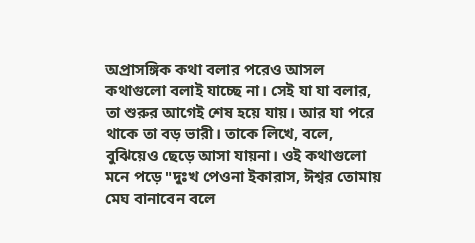অপ্রাসঙ্গিক কথা বলার পরেও আসল কথাগুলো বলাই যাচ্ছে না। সেই যা যা বলার, তা শুরুর আগেই শেষ হয়ে যায়। আর যা পরে থাকে তা বড় ভারী। তাকে লিখে, বলে, বুঝিয়েও ছেড়ে আসা যায়না। ওই কথাগুলো মনে পড়ে "দুঃখ পেওনা ইকারাস, ঈশ্বর তোমায় মেঘ বানাবেন বলে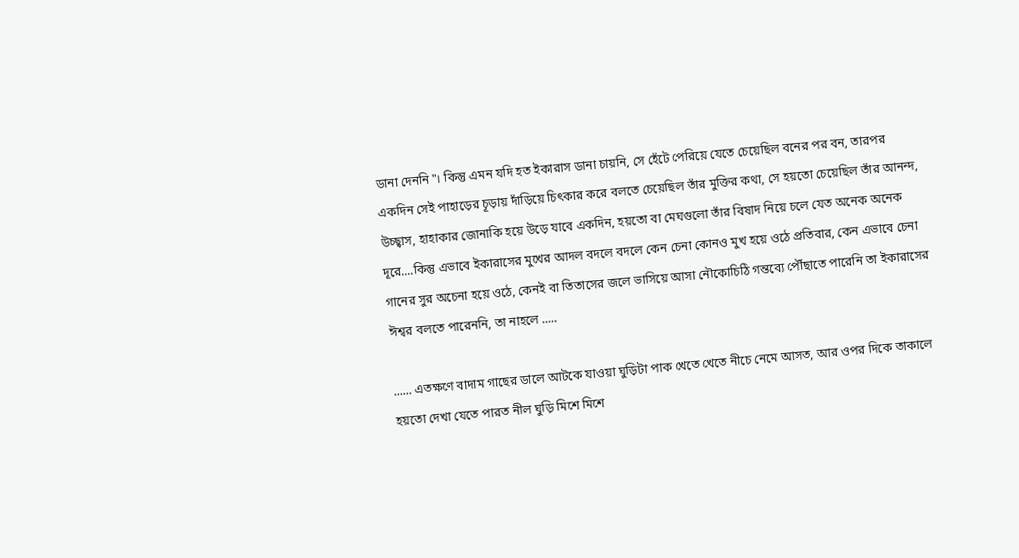ডানা দেননি"। কিন্তু এমন যদি হত ইকারাস ডানা চায়নি, সে হেঁটে পেরিয়ে যেতে চেয়েছিল বনের পর বন, তারপর একদিন সেই পাহাড়ের চূড়ায় দাঁড়িয়ে চিৎকার করে বলতে চেয়েছিল তাঁর মুক্তির কথা, সে হয়তো চেয়েছিল তাঁর আনন্দ, উচ্ছ্বাস, হাহাকার জোনাকি হয়ে উড়ে যাবে একদিন, হয়তো বা মেঘগুলো তাঁর বিষাদ নিয়ে চলে যেত অনেক অনেক দূরে....কিন্তু এভাবে ইকারাসের মুখের আদল বদলে বদলে কেন চেনা কোনও মুখ হয়ে ওঠে প্রতিবার, কেন এভাবে চেনা গানের সুর অচেনা হয়ে ওঠে, কেনই বা তিতাসের জলে ভাসিয়ে আসা নৌকোচিঠি গন্তব্যে পৌঁছাতে পারেনি তা ইকারাসের ঈশ্বর বলতে পারেননি, তা নাহলে .....

...... এতক্ষণে বাদাম গাছের ডালে আটকে যাওয়া ঘুড়িটা পাক খেতে খেতে নীচে নেমে আসত, আর ওপর দিকে তাকালে হয়তো দেখা যেতে পারত নীল ঘুড়ি মিশে মিশে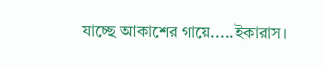যাচ্ছে আকাশের গায়ে.....ইকারাস।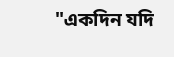"একদিন যদি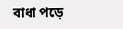বাধা পড়ে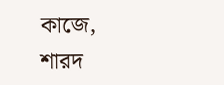কাজে, শারদ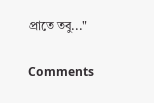প্রাতে তবু..."

Comments